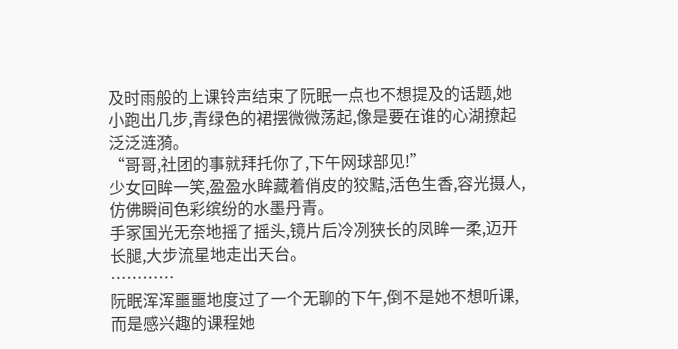及时雨般的上课铃声结束了阮眠一点也不想提及的话题,她小跑出几步,青绿色的裙摆微微荡起,像是要在谁的心湖撩起泛泛涟漪。
“哥哥,社团的事就拜托你了,下午网球部见!”
少女回眸一笑,盈盈水眸藏着俏皮的狡黠,活色生香,容光摄人,仿佛瞬间色彩缤纷的水墨丹青。
手冢国光无奈地摇了摇头,镜片后冷冽狭长的凤眸一柔,迈开长腿,大步流星地走出天台。
…………
阮眠浑浑噩噩地度过了一个无聊的下午,倒不是她不想听课,而是感兴趣的课程她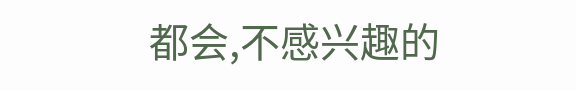都会,不感兴趣的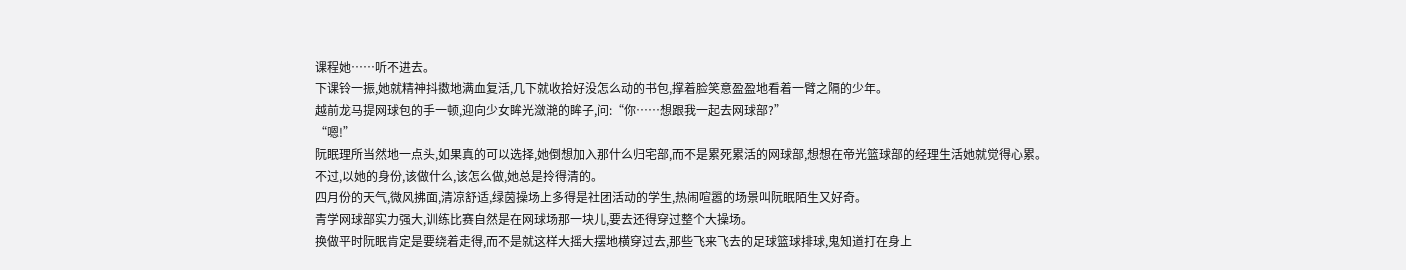课程她……听不进去。
下课铃一振,她就精神抖擞地满血复活,几下就收拾好没怎么动的书包,撑着脸笑意盈盈地看着一臂之隔的少年。
越前龙马提网球包的手一顿,迎向少女眸光潋滟的眸子,问:“你……想跟我一起去网球部?”
“嗯!”
阮眠理所当然地一点头,如果真的可以选择,她倒想加入那什么归宅部,而不是累死累活的网球部,想想在帝光篮球部的经理生活她就觉得心累。
不过,以她的身份,该做什么,该怎么做,她总是拎得清的。
四月份的天气,微风拂面,清凉舒适,绿茵操场上多得是社团活动的学生,热闹喧嚣的场景叫阮眠陌生又好奇。
青学网球部实力强大,训练比赛自然是在网球场那一块儿,要去还得穿过整个大操场。
换做平时阮眠肯定是要绕着走得,而不是就这样大摇大摆地横穿过去,那些飞来飞去的足球篮球排球,鬼知道打在身上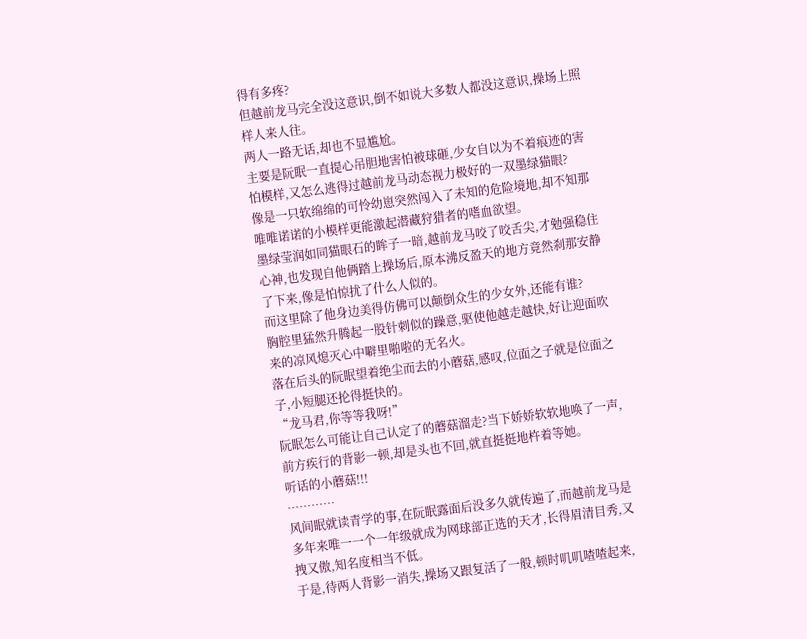得有多疼?
但越前龙马完全没这意识,倒不如说大多数人都没这意识,操场上照样人来人往。
两人一路无话,却也不显尴尬。
主要是阮眠一直提心吊胆地害怕被球砸,少女自以为不着痕迹的害怕模样,又怎么逃得过越前龙马动态视力极好的一双墨绿猫眼?
像是一只软绵绵的可怜幼崽突然闯入了未知的危险境地,却不知那唯唯诺诺的小模样更能激起潜藏狩猎者的嗜血欲望。
墨绿莹润如同猫眼石的眸子一暗,越前龙马咬了咬舌尖,才勉强稳住心神,也发现自他俩踏上操场后,原本沸反盈天的地方竟然刹那安静了下来,像是怕惊扰了什么人似的。
而这里除了他身边美得仿佛可以颠倒众生的少女外,还能有谁?
胸腔里猛然升腾起一股针刺似的躁意,驱使他越走越快,好让迎面吹来的凉风熄灭心中噼里啪啦的无名火。
落在后头的阮眠望着绝尘而去的小蘑菇,感叹,位面之子就是位面之子,小短腿还抡得挺快的。
“龙马君,你等等我呀!”
阮眠怎么可能让自己认定了的蘑菇溜走?当下娇娇软软地唤了一声,前方疾行的背影一顿,却是头也不回,就直挺挺地杵着等她。
听话的小蘑菇!!!
…………
风间眠就读青学的事,在阮眠露面后没多久就传遍了,而越前龙马是多年来唯一一个一年级就成为网球部正选的天才,长得眉清目秀,又拽又傲,知名度相当不低。
于是,待两人背影一消失,操场又跟复活了一般,顿时叽叽喳喳起来,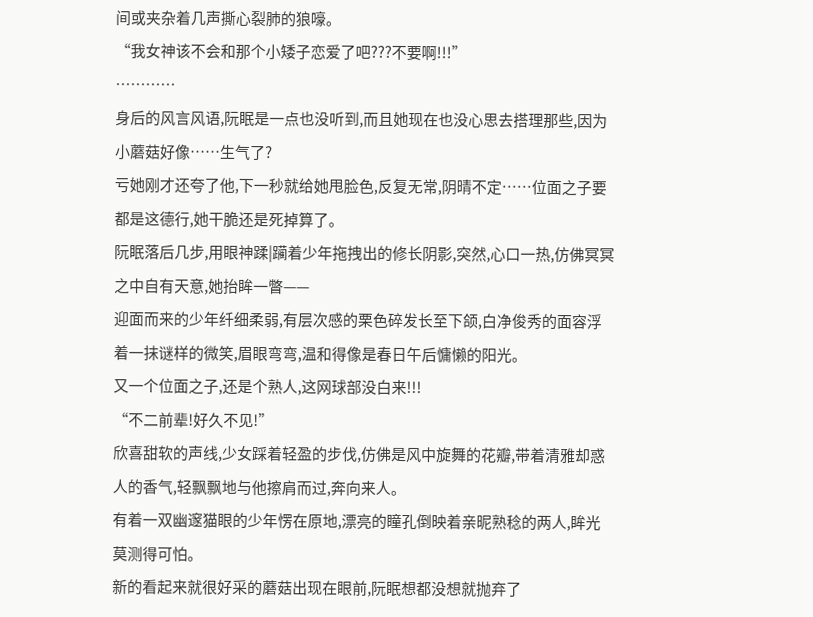间或夹杂着几声撕心裂肺的狼嚎。
“我女神该不会和那个小矮子恋爱了吧???不要啊!!!”
…………
身后的风言风语,阮眠是一点也没听到,而且她现在也没心思去搭理那些,因为小蘑菇好像……生气了?
亏她刚才还夸了他,下一秒就给她甩脸色,反复无常,阴晴不定……位面之子要都是这德行,她干脆还是死掉算了。
阮眠落后几步,用眼神蹂|躏着少年拖拽出的修长阴影,突然,心口一热,仿佛冥冥之中自有天意,她抬眸一瞥——
迎面而来的少年纤细柔弱,有层次感的栗色碎发长至下颌,白净俊秀的面容浮着一抹谜样的微笑,眉眼弯弯,温和得像是春日午后慵懒的阳光。
又一个位面之子,还是个熟人,这网球部没白来!!!
“不二前辈!好久不见!”
欣喜甜软的声线,少女踩着轻盈的步伐,仿佛是风中旋舞的花瓣,带着清雅却惑人的香气,轻飘飘地与他擦肩而过,奔向来人。
有着一双幽邃猫眼的少年愣在原地,漂亮的瞳孔倒映着亲昵熟稔的两人,眸光莫测得可怕。
新的看起来就很好采的蘑菇出现在眼前,阮眠想都没想就抛弃了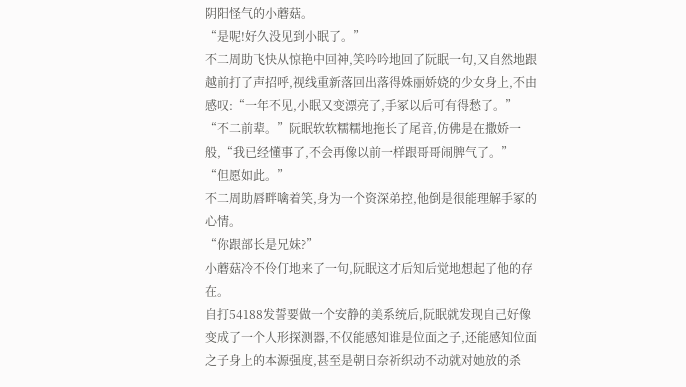阴阳怪气的小蘑菇。
“是呢!好久没见到小眠了。”
不二周助飞快从惊艳中回神,笑吟吟地回了阮眠一句,又自然地跟越前打了声招呼,视线重新落回出落得姝丽娇娆的少女身上,不由感叹:“一年不见,小眠又变漂亮了,手冢以后可有得愁了。”
“不二前辈。”阮眠软软糯糯地拖长了尾音,仿佛是在撒娇一般,“我已经懂事了,不会再像以前一样跟哥哥闹脾气了。”
“但愿如此。”
不二周助唇畔噙着笑,身为一个资深弟控,他倒是很能理解手冢的心情。
“你跟部长是兄妹?”
小蘑菇冷不伶仃地来了一句,阮眠这才后知后觉地想起了他的存在。
自打54188发誓要做一个安静的美系统后,阮眠就发现自己好像变成了一个人形探测器,不仅能感知谁是位面之子,还能感知位面之子身上的本源强度,甚至是朝日奈祈织动不动就对她放的杀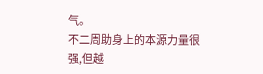气。
不二周助身上的本源力量很强,但越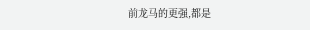前龙马的更强,都是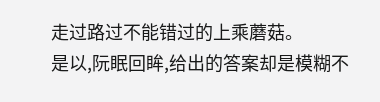走过路过不能错过的上乘蘑菇。
是以,阮眠回眸,给出的答案却是模糊不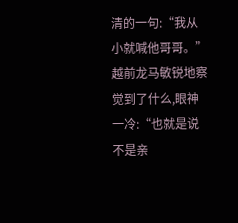清的一句:“我从小就喊他哥哥。”
越前龙马敏锐地察觉到了什么,眼神一冷:“也就是说不是亲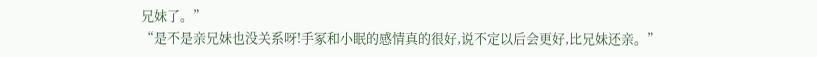兄妹了。”
“是不是亲兄妹也没关系呀!手冢和小眠的感情真的很好,说不定以后会更好,比兄妹还亲。”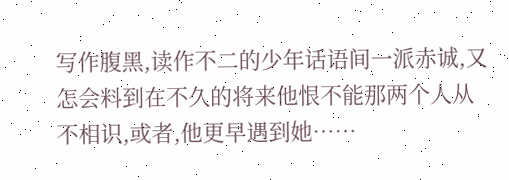写作腹黑,读作不二的少年话语间一派赤诚,又怎会料到在不久的将来他恨不能那两个人从不相识,或者,他更早遇到她……